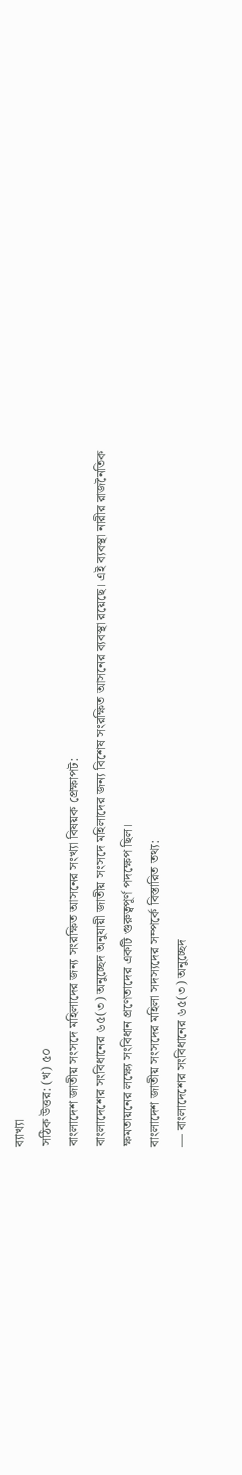ব্যাখ্যা
সঠিক উত্তর: (খ) ৫০
বাংলাদেশ জাতীয় সংসদে মহিলাদের জন্য সংরক্ষিত আসনের সংখ্যা বিষয়ক প্রেক্ষাপট:
বাংলাদেশের সংবিধানের ৬৫(৩) অনুচ্ছেদ অনুযায়ী জাতীয় সংসদে মহিলাদের জন্য বিশেষ সংরক্ষিত আসনের ব্যবস্থা রয়েছে। এই ব্যবস্থা নারীর রাজনৈতিক ক্ষমতায়নের লক্ষ্যে সংবিধান প্রণেতাদের একটি গুরুত্বপূর্ণ পদক্ষেপ ছিল।
বাংলাদেশ জাতীয় সংসদের মহিলা সদস্যদের সম্পর্কে বিস্তারিত তথ্য:
— বাংলাদেশের সংবিধানের ৬৫(৩) অনুচ্ছেদ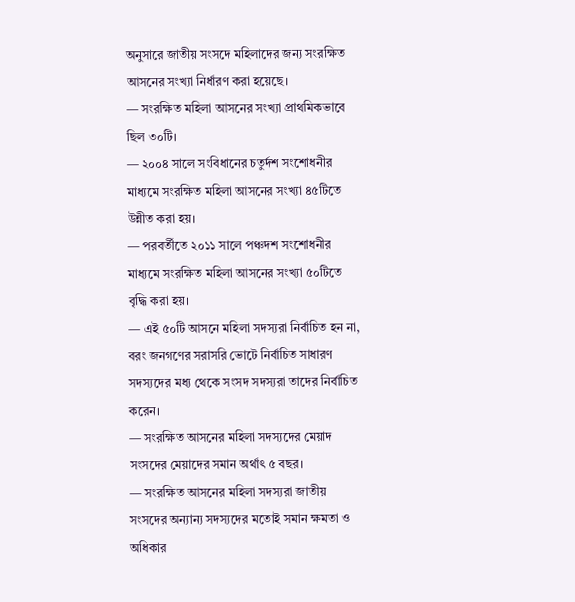অনুসারে জাতীয় সংসদে মহিলাদের জন্য সংরক্ষিত আসনের সংখ্যা নির্ধারণ করা হয়েছে।
— সংরক্ষিত মহিলা আসনের সংখ্যা প্রাথমিকভাবে ছিল ৩০টি।
— ২০০৪ সালে সংবিধানের চতুর্দশ সংশোধনীর মাধ্যমে সংরক্ষিত মহিলা আসনের সংখ্যা ৪৫টিতে উন্নীত করা হয়।
— পরবর্তীতে ২০১১ সালে পঞ্চদশ সংশোধনীর মাধ্যমে সংরক্ষিত মহিলা আসনের সংখ্যা ৫০টিতে বৃদ্ধি করা হয়।
— এই ৫০টি আসনে মহিলা সদস্যরা নির্বাচিত হন না, বরং জনগণের সরাসরি ভোটে নির্বাচিত সাধারণ সদস্যদের মধ্য থেকে সংসদ সদস্যরা তাদের নির্বাচিত করেন।
— সংরক্ষিত আসনের মহিলা সদস্যদের মেয়াদ সংসদের মেয়াদের সমান অর্থাৎ ৫ বছর।
— সংরক্ষিত আসনের মহিলা সদস্যরা জাতীয় সংসদের অন্যান্য সদস্যদের মতোই সমান ক্ষমতা ও অধিকার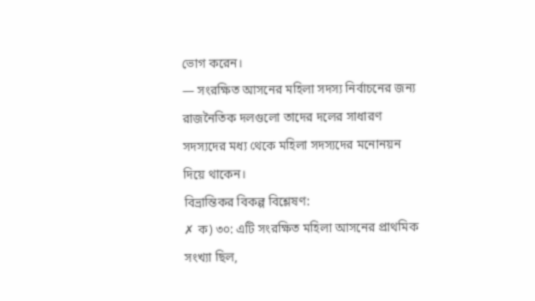ভোগ করেন।
— সংরক্ষিত আসনের মহিলা সদস্য নির্বাচনের জন্য রাজনৈতিক দলগুলো তাদের দলের সাধারণ সদস্যদের মধ্য থেকে মহিলা সদস্যদের মনোনয়ন দিয়ে থাকেন।
বিভ্রান্তিকর বিকল্প বিশ্লেষণ:
✗ ক) ৩০: এটি সংরক্ষিত মহিলা আসনের প্রাথমিক সংখ্যা ছিল,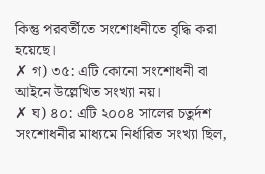কিন্তু পরবর্তীতে সংশোধনীতে বৃদ্ধি করা হয়েছে।
✗ গ) ৩৫: এটি কোনো সংশোধনী বা আইনে উল্লেখিত সংখ্যা নয়।
✗ ঘ) ৪০: এটি ২০০৪ সালের চতুর্দশ সংশোধনীর মাধ্যমে নির্ধারিত সংখ্যা ছিল,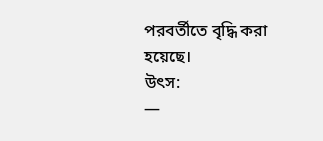পরবর্তীতে বৃদ্ধি করা হয়েছে।
উৎস:
—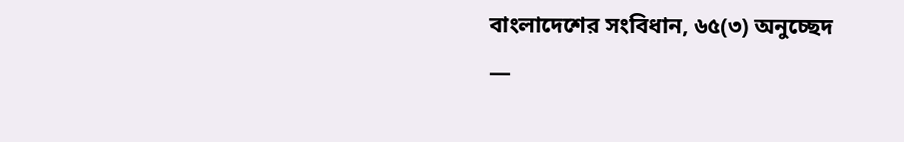বাংলাদেশের সংবিধান, ৬৫(৩) অনুচ্ছেদ
—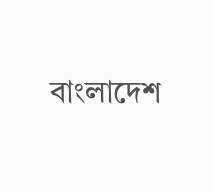বাংলাদেশ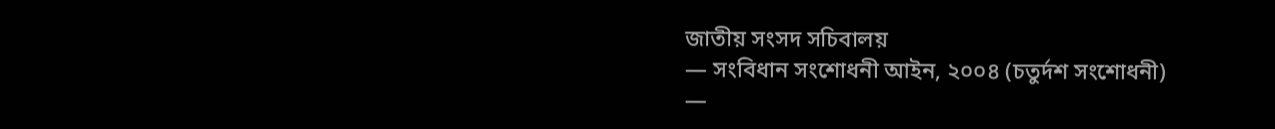জাতীয় সংসদ সচিবালয়
— সংবিধান সংশোধনী আইন, ২০০৪ (চতুর্দশ সংশোধনী)
—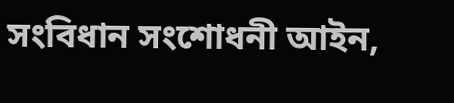সংবিধান সংশোধনী আইন,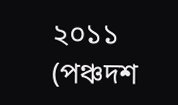২০১১ (পঞ্চদশ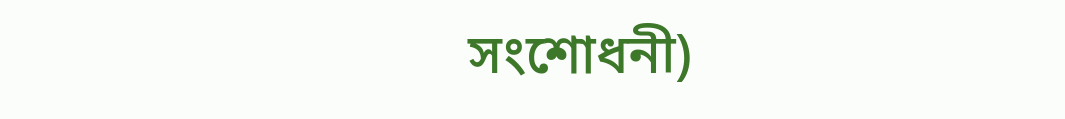সংশোধনী)